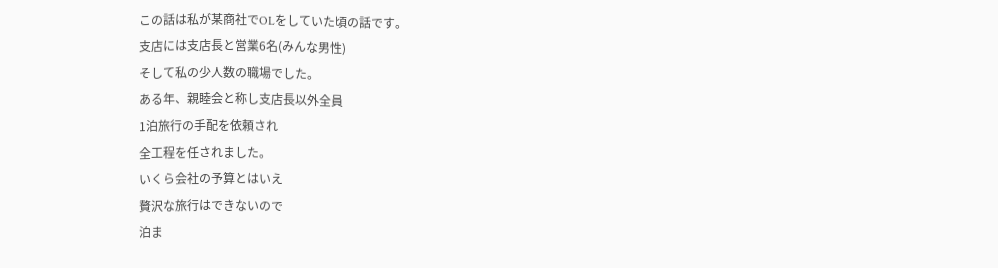この話は私が某商社でOLをしていた頃の話です。
支店には支店長と営業6名(みんな男性)
そして私の少人数の職場でした。
ある年、親睦会と称し支店長以外全員
1泊旅行の手配を依頼され
全工程を任されました。
いくら会社の予算とはいえ
贅沢な旅行はできないので
泊ま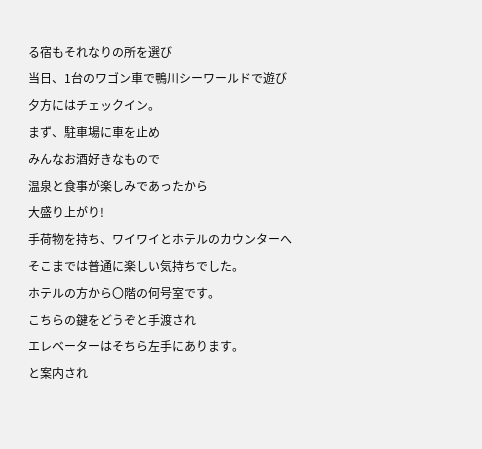る宿もそれなりの所を選び
当日、1台のワゴン車で鴨川シーワールドで遊び
夕方にはチェックイン。
まず、駐車場に車を止め
みんなお酒好きなもので
温泉と食事が楽しみであったから
大盛り上がり!
手荷物を持ち、ワイワイとホテルのカウンターへ
そこまでは普通に楽しい気持ちでした。
ホテルの方から〇階の何号室です。
こちらの鍵をどうぞと手渡され
エレベーターはそちら左手にあります。
と案内され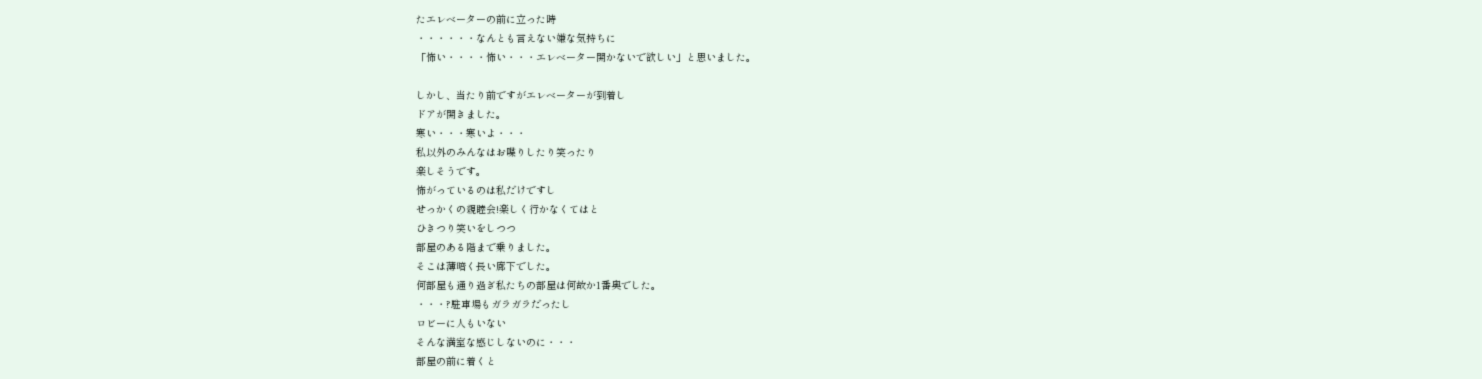たエレベーターの前に立った時
・・・・・・なんとも言えない嫌な気持ちに
「怖い・・・・怖い・・・エレベーター開かないで欲しい」と思いました。

しかし、当たり前ですがエレベーターが到着し
ドアが開きました。
寒い・・・寒いよ・・・
私以外のみんなはお喋りしたり笑ったり
楽しそうです。
怖がっているのは私だけですし
せっかくの親睦会!楽しく行かなくてはと
ひきつり笑いをしつつ
部屋のある階まで乗りました。
そこは薄暗く長い廊下でした。
何部屋も通り過ぎ私たちの部屋は何故か1番奥でした。
・・・?駐車場もガラガラだったし
ロビーに人もいない
そんな満室な感じしないのに・・・
部屋の前に着くと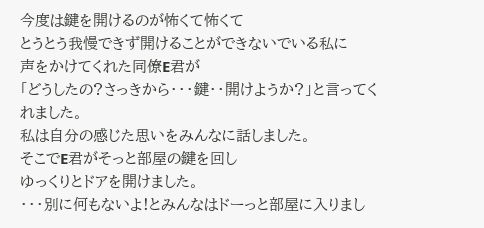今度は鍵を開けるのが怖くて怖くて
とうとう我慢できず開けることができないでいる私に
声をかけてくれた同僚E君が
「どうしたの?さっきから・・・鍵・・開けようか?」と言ってくれました。
私は自分の感じた思いをみんなに話しました。
そこでE君がそっと部屋の鍵を回し
ゆっくりとドアを開けました。
・・・別に何もないよ!とみんなはドーっと部屋に入りまし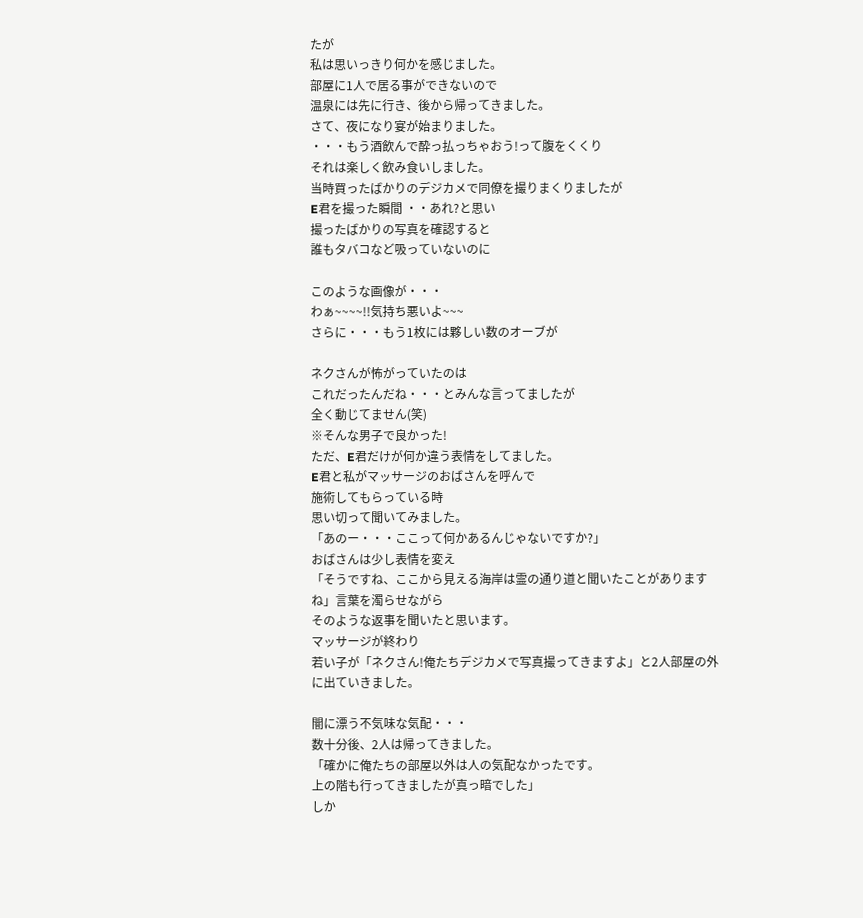たが
私は思いっきり何かを感じました。
部屋に1人で居る事ができないので
温泉には先に行き、後から帰ってきました。
さて、夜になり宴が始まりました。
・・・もう酒飲んで酔っ払っちゃおう!って腹をくくり
それは楽しく飲み食いしました。
当時買ったばかりのデジカメで同僚を撮りまくりましたが
E君を撮った瞬間 ・・あれ?と思い
撮ったばかりの写真を確認すると
誰もタバコなど吸っていないのに

このような画像が・・・
わぁ~~~~!!気持ち悪いよ~~~
さらに・・・もう1枚には夥しい数のオーブが

ネクさんが怖がっていたのは
これだったんだね・・・とみんな言ってましたが
全く動じてません(笑)
※そんな男子で良かった!
ただ、E君だけが何か違う表情をしてました。
E君と私がマッサージのおばさんを呼んで
施術してもらっている時
思い切って聞いてみました。
「あのー・・・ここって何かあるんじゃないですか?」
おばさんは少し表情を変え
「そうですね、ここから見える海岸は霊の通り道と聞いたことがありますね」言葉を濁らせながら
そのような返事を聞いたと思います。
マッサージが終わり
若い子が「ネクさん!俺たちデジカメで写真撮ってきますよ」と2人部屋の外に出ていきました。

闇に漂う不気味な気配・・・
数十分後、2人は帰ってきました。
「確かに俺たちの部屋以外は人の気配なかったです。
上の階も行ってきましたが真っ暗でした」
しか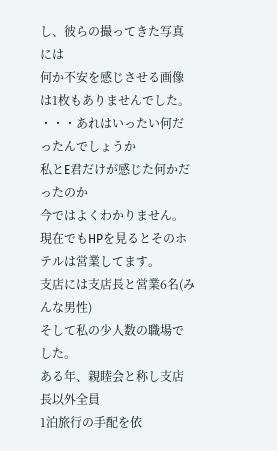し、彼らの撮ってきた写真には
何か不安を感じさせる画像は1枚もありませんでした。
・・・あれはいったい何だったんでしょうか
私とE君だけが感じた何かだったのか
今ではよくわかりません。
現在でもHPを見るとそのホテルは営業してます。
支店には支店長と営業6名(みんな男性)
そして私の少人数の職場でした。
ある年、親睦会と称し支店長以外全員
1泊旅行の手配を依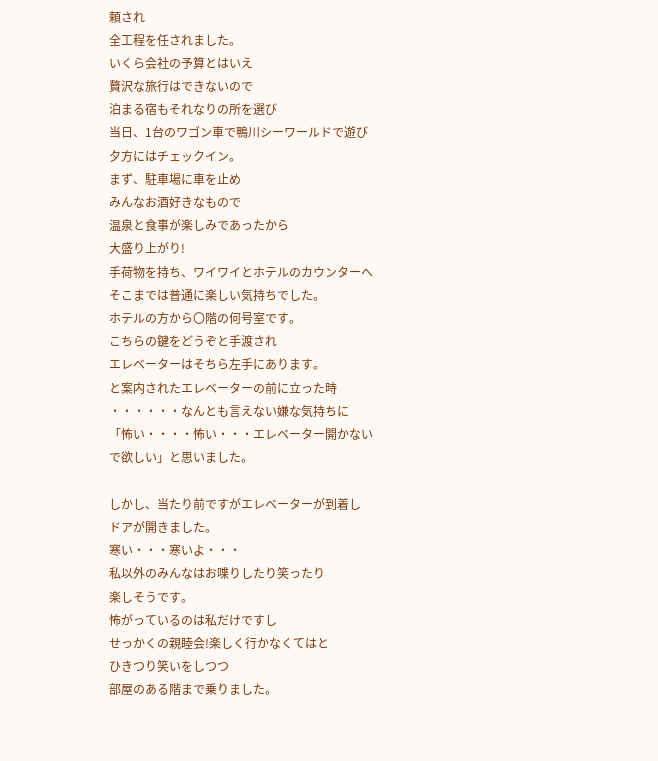頼され
全工程を任されました。
いくら会社の予算とはいえ
贅沢な旅行はできないので
泊まる宿もそれなりの所を選び
当日、1台のワゴン車で鴨川シーワールドで遊び
夕方にはチェックイン。
まず、駐車場に車を止め
みんなお酒好きなもので
温泉と食事が楽しみであったから
大盛り上がり!
手荷物を持ち、ワイワイとホテルのカウンターへ
そこまでは普通に楽しい気持ちでした。
ホテルの方から〇階の何号室です。
こちらの鍵をどうぞと手渡され
エレベーターはそちら左手にあります。
と案内されたエレベーターの前に立った時
・・・・・・なんとも言えない嫌な気持ちに
「怖い・・・・怖い・・・エレベーター開かないで欲しい」と思いました。

しかし、当たり前ですがエレベーターが到着し
ドアが開きました。
寒い・・・寒いよ・・・
私以外のみんなはお喋りしたり笑ったり
楽しそうです。
怖がっているのは私だけですし
せっかくの親睦会!楽しく行かなくてはと
ひきつり笑いをしつつ
部屋のある階まで乗りました。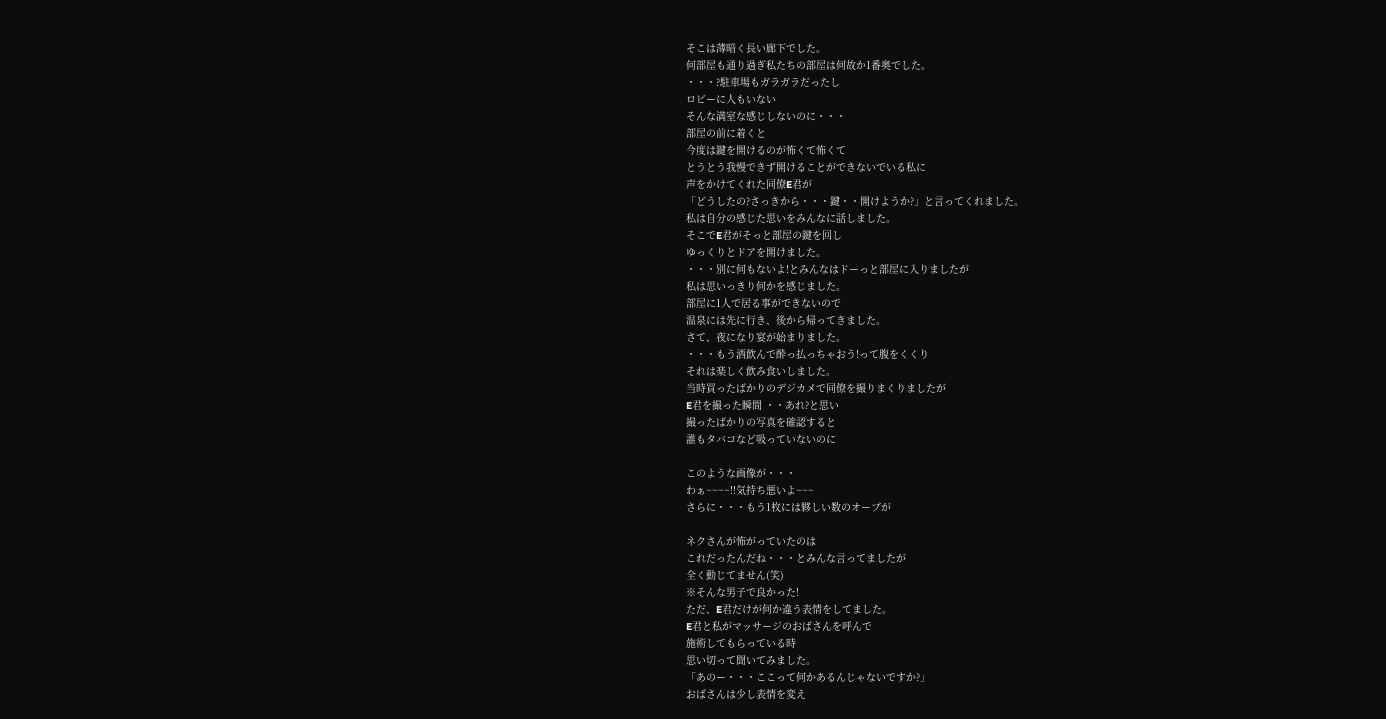そこは薄暗く長い廊下でした。
何部屋も通り過ぎ私たちの部屋は何故か1番奥でした。
・・・?駐車場もガラガラだったし
ロビーに人もいない
そんな満室な感じしないのに・・・
部屋の前に着くと
今度は鍵を開けるのが怖くて怖くて
とうとう我慢できず開けることができないでいる私に
声をかけてくれた同僚E君が
「どうしたの?さっきから・・・鍵・・開けようか?」と言ってくれました。
私は自分の感じた思いをみんなに話しました。
そこでE君がそっと部屋の鍵を回し
ゆっくりとドアを開けました。
・・・別に何もないよ!とみんなはドーっと部屋に入りましたが
私は思いっきり何かを感じました。
部屋に1人で居る事ができないので
温泉には先に行き、後から帰ってきました。
さて、夜になり宴が始まりました。
・・・もう酒飲んで酔っ払っちゃおう!って腹をくくり
それは楽しく飲み食いしました。
当時買ったばかりのデジカメで同僚を撮りまくりましたが
E君を撮った瞬間 ・・あれ?と思い
撮ったばかりの写真を確認すると
誰もタバコなど吸っていないのに

このような画像が・・・
わぁ~~~~!!気持ち悪いよ~~~
さらに・・・もう1枚には夥しい数のオーブが

ネクさんが怖がっていたのは
これだったんだね・・・とみんな言ってましたが
全く動じてません(笑)
※そんな男子で良かった!
ただ、E君だけが何か違う表情をしてました。
E君と私がマッサージのおばさんを呼んで
施術してもらっている時
思い切って聞いてみました。
「あのー・・・ここって何かあるんじゃないですか?」
おばさんは少し表情を変え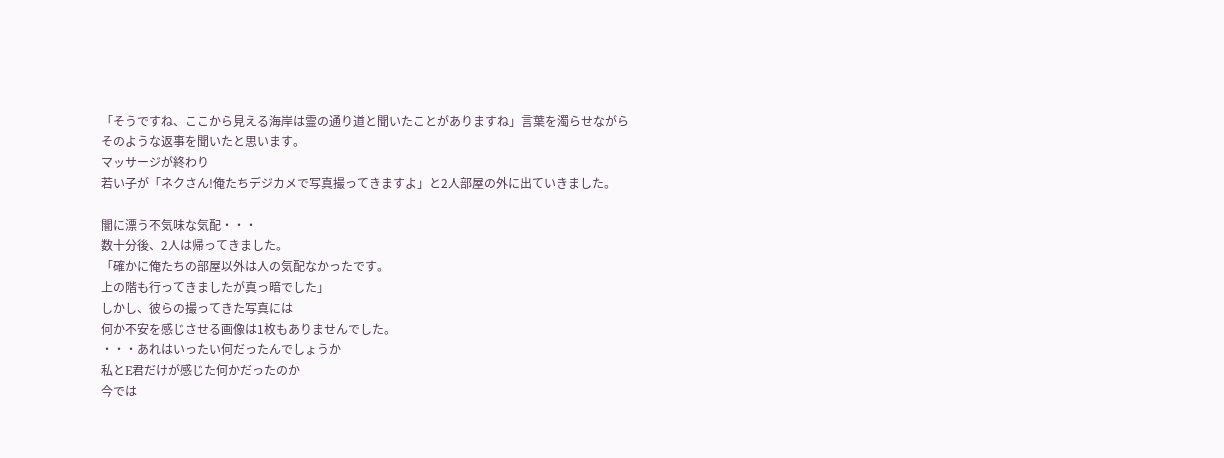「そうですね、ここから見える海岸は霊の通り道と聞いたことがありますね」言葉を濁らせながら
そのような返事を聞いたと思います。
マッサージが終わり
若い子が「ネクさん!俺たちデジカメで写真撮ってきますよ」と2人部屋の外に出ていきました。

闇に漂う不気味な気配・・・
数十分後、2人は帰ってきました。
「確かに俺たちの部屋以外は人の気配なかったです。
上の階も行ってきましたが真っ暗でした」
しかし、彼らの撮ってきた写真には
何か不安を感じさせる画像は1枚もありませんでした。
・・・あれはいったい何だったんでしょうか
私とE君だけが感じた何かだったのか
今では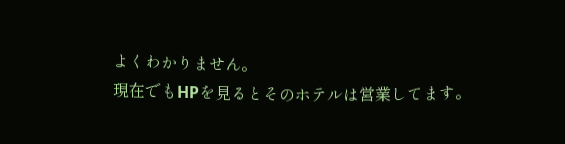よくわかりません。
現在でもHPを見るとそのホテルは営業してます。